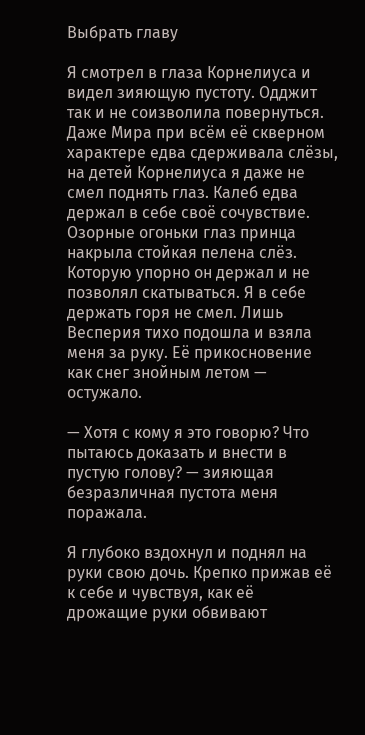Выбрать главу

Я смотрел в глаза Корнелиуса и видел зияющую пустоту. Одджит так и не соизволила повернуться. Даже Мира при всём её скверном характере едва сдерживала слёзы, на детей Корнелиуса я даже не смел поднять глаз. Калеб едва держал в себе своё сочувствие. Озорные огоньки глаз принца накрыла стойкая пелена слёз. Которую упорно он держал и не позволял скатываться. Я в себе держать горя не смел. Лишь Весперия тихо подошла и взяла меня за руку. Её прикосновение как снег знойным летом — остужало.

— Хотя с кому я это говорю? Что пытаюсь доказать и внести в пустую голову? — зияющая безразличная пустота меня поражала.

Я глубоко вздохнул и поднял на руки свою дочь. Крепко прижав её к себе и чувствуя, как её дрожащие руки обвивают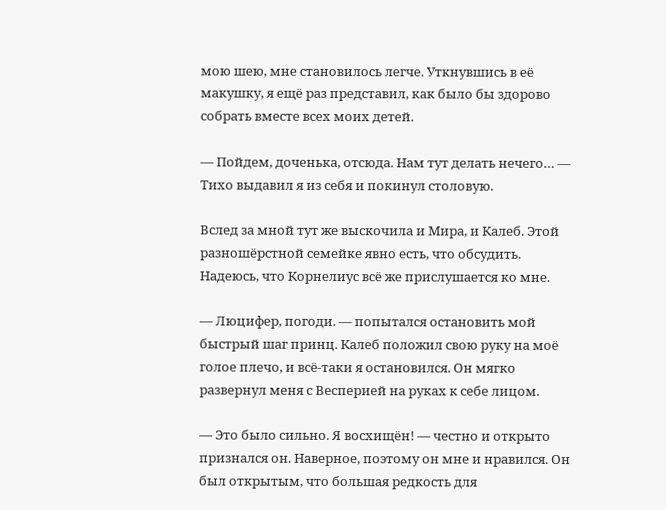мою шею, мне становилось легче. Уткнувшись в её макушку, я ещё раз представил, как было бы здорово собрать вместе всех моих детей.

— Пойдем, доченька, отсюда. Нам тут делать нечего… — Тихо выдавил я из себя и покинул столовую.

Вслед за мной тут же выскочила и Мира, и Калеб. Этой разношёрстной семейке явно есть, что обсудить. Надеюсь, что Корнелиус всё же прислушается ко мне.

— Люцифер, погоди. — попытался остановить мой быстрый шаг принц. Калеб положил свою руку на моё голое плечо, и всё-таки я остановился. Он мягко развернул меня с Весперией на руках к себе лицом.

— Это было сильно. Я восхищён! — честно и открыто признался он. Наверное, поэтому он мне и нравился. Он был открытым, что большая редкость для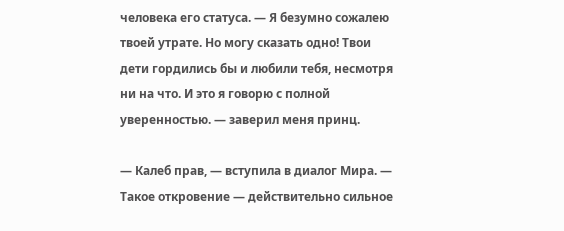человека его статуса. — Я безумно сожалею твоей утрате. Но могу сказать одно! Твои дети гордились бы и любили тебя, несмотря ни на что. И это я говорю с полной уверенностью. — заверил меня принц.

— Калеб прав, — вступила в диалог Мира. — Такое откровение — действительно сильное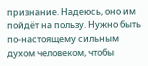признание. Надеюсь, оно им пойдёт на пользу. Нужно быть по-настоящему сильным духом человеком, чтобы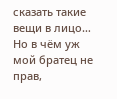сказать такие вещи в лицо… Но в чём уж мой братец не прав,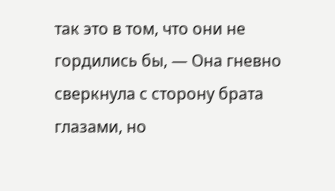так это в том, что они не гордились бы, — Она гневно сверкнула с сторону брата глазами, но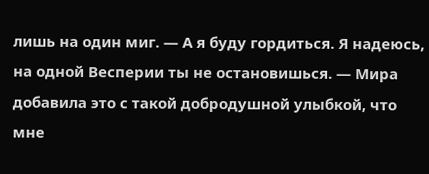лишь на один миг. — А я буду гордиться. Я надеюсь, на одной Весперии ты не остановишься. — Мира добавила это с такой добродушной улыбкой, что мне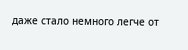даже стало немного легче от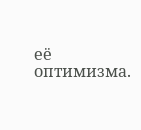её оптимизма.